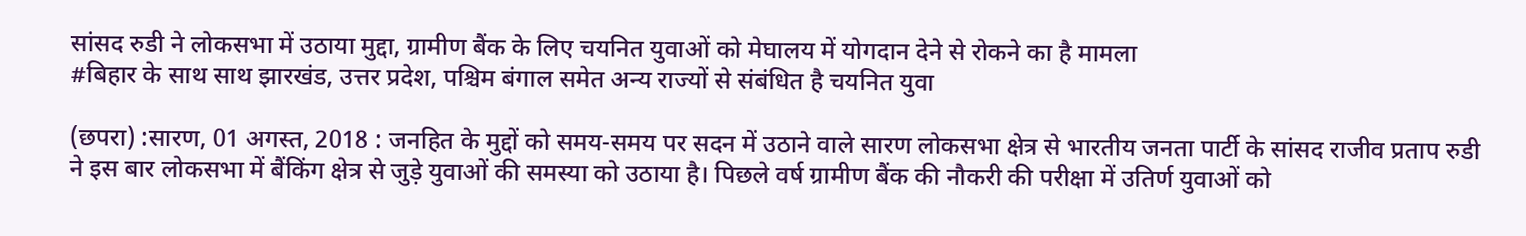सांसद रुडी ने लोकसभा में उठाया मुद्दा, ग्रामीण बैंक के लिए चयनित युवाओं को मेघालय में योगदान देने से रोकने का है मामला
#बिहार के साथ साथ झारखंड, उत्तर प्रदेश, पश्चिम बंगाल समेत अन्य राज्यों से संबंधित है चयनित युवा

(छपरा) :सारण, 01 अगस्त, 2018 : जनहित के मुद्दों को समय-समय पर सदन में उठाने वाले सारण लोकसभा क्षेत्र से भारतीय जनता पार्टी के सांसद राजीव प्रताप रुडी ने इस बार लोकसभा में बैंकिंग क्षेत्र से जुड़े युवाओं की समस्या को उठाया है। पिछले वर्ष ग्रामीण बैंक की नौकरी की परीक्षा में उतिर्ण युवाओं को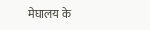मेघालय के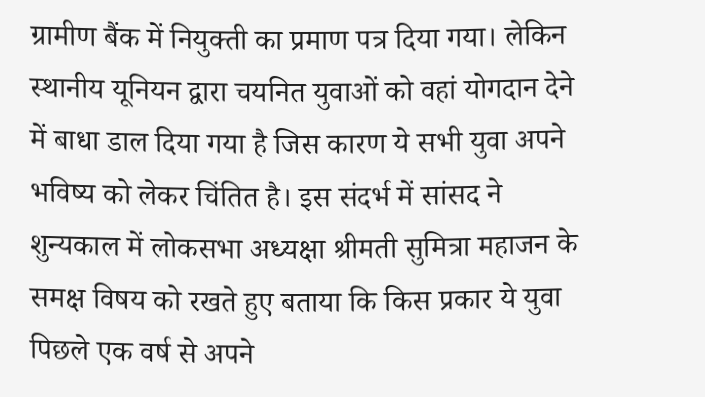ग्रामीण बैंक में नियुक्ती का प्रमाण पत्र दिया गया। लेकिन स्थानीय यूनियन द्वारा चयनित युवाओं को वहां योगदान देने में बाधा डाल दिया गया है जिस कारण ये सभी युवा अपने भविष्य को लेकर चिंतित है। इस संदर्भ में सांसद ने शुन्यकाल में लोकसभा अध्यक्षा श्रीमती सुमित्रा महाजन के समक्ष विषय को रखते हुए बताया कि किस प्रकार ये युवा पिछले एक वर्ष से अपने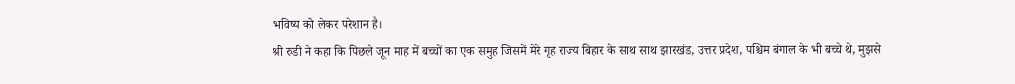भविष्य को लेकर परेशान है।
श्री रुडी ने कहा कि पिछले जून माह में बच्चों का एक समुह जिसमें मेरे गृह राज्य बिहार के साथ साथ झारखंड, उत्तर प्रदेश, पश्चिम बंगाल के भी बच्चे थे, मुझसे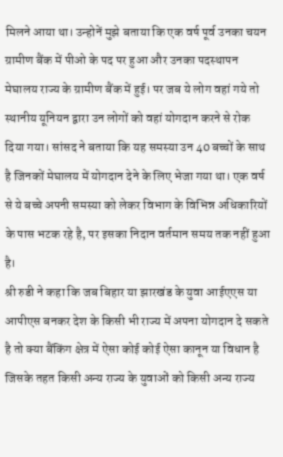मिलने आया था। उन्होनें मुझे बताया कि एक वर्ष पूर्व उनका चयन ग्रामीण बैंक में पीओ के पद पर हुआ और उनका पदस्थापन मेघालय राज्य के ग्रामीण बैंक में हुई। पर जब ये लोग वहां गये तो स्थानीय यूनियन द्वारा उन लोगों को वहां योगदान करने से रोक दिया गया। सांसद ने बताया कि यह समस्या उन 40 बच्चों के साथ है जिनकों मेघालय में योगदान देने के लिए भेजा गया था। एक वर्ष से ये बच्चे अपनी समस्या को लेकर विभाग के विभिन्न अधिकारियों के पास भटक रहे है, पर इसका निदान वर्तमान समय तक नहीं हुआ है।
श्री रुडी ने कहा कि जब बिहार या झारखंड के युवा आईएएस या आपीएस बनकर देश के किसी भी राज्य में अपना योगदान दे सकते है तो क्या बैंकिंग क्षेत्र में ऐसा कोई कोई ऐसा कानून या विधान है जिसके तहत किसी अन्य राज्य के युवाओं को किसी अन्य राज्य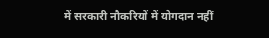में सरकारी नौकरियों में योगदान नहीं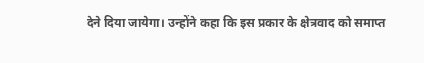देने दिया जायेगा। उन्होंने कहा कि इस प्रकार के क्षेत्रवाद को समाप्त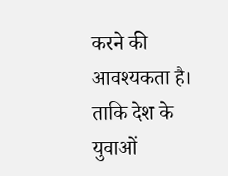करने की आवश्यकता है। ताकि देश के युवाओं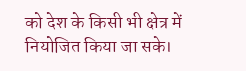को देश के किसी भी क्षेत्र में नियोजित किया जा सके।